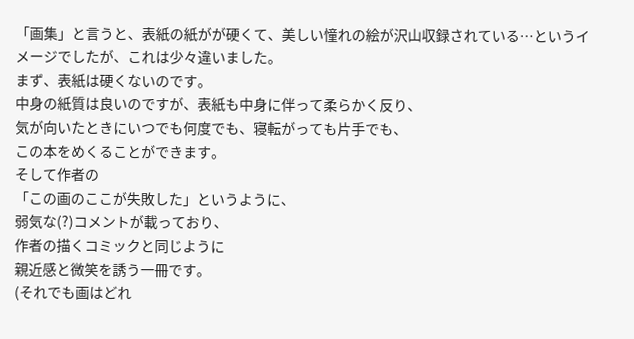「画集」と言うと、表紙の紙がが硬くて、美しい憧れの絵が沢山収録されている…というイメージでしたが、これは少々違いました。
まず、表紙は硬くないのです。
中身の紙質は良いのですが、表紙も中身に伴って柔らかく反り、
気が向いたときにいつでも何度でも、寝転がっても片手でも、
この本をめくることができます。
そして作者の
「この画のここが失敗した」というように、
弱気な(?)コメントが載っており、
作者の描くコミックと同じように
親近感と微笑を誘う一冊です。
(それでも画はどれ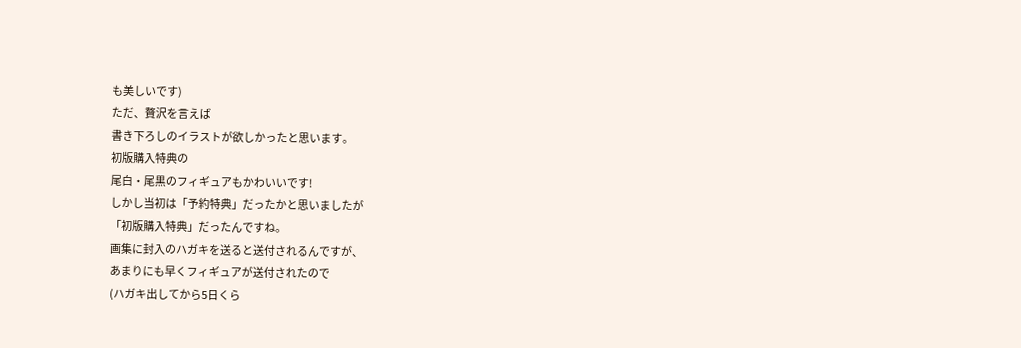も美しいです)
ただ、贅沢を言えば
書き下ろしのイラストが欲しかったと思います。
初版購入特典の
尾白・尾黒のフィギュアもかわいいです!
しかし当初は「予約特典」だったかと思いましたが
「初版購入特典」だったんですね。
画集に封入のハガキを送ると送付されるんですが、
あまりにも早くフィギュアが送付されたので
(ハガキ出してから5日くら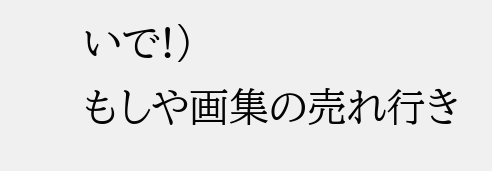いで!)
もしや画集の売れ行き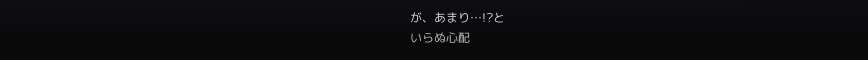が、あまり…!?と
いらぬ心配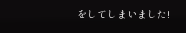をしてしまいました!